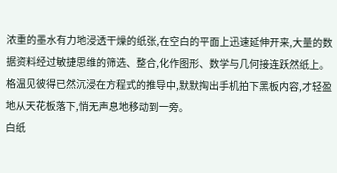浓重的墨水有力地浸透干燥的纸张,在空白的平面上迅速延伸开来,大量的数据资料经过敏捷思维的筛选、整合,化作图形、数学与几何接连跃然纸上。
格温见彼得已然沉浸在方程式的推导中,默默掏出手机拍下黑板内容,才轻盈地从天花板落下,悄无声息地移动到一旁。
白纸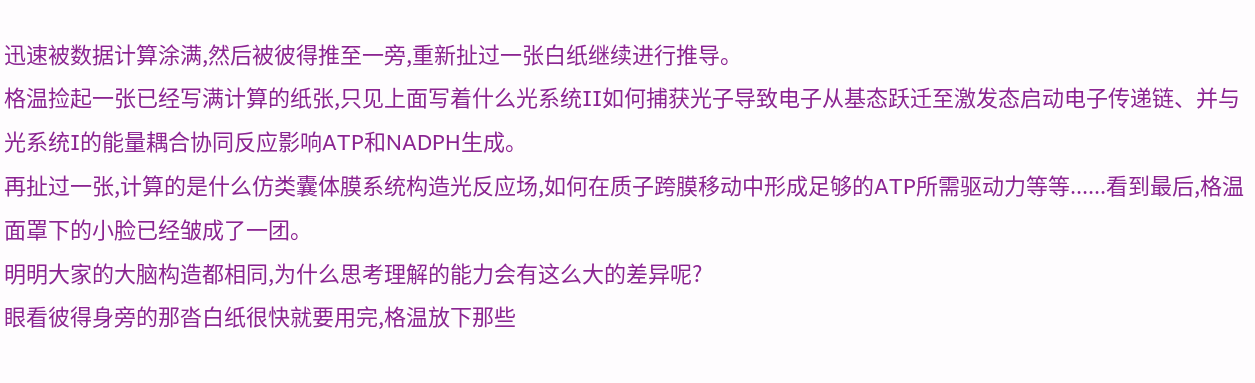迅速被数据计算涂满,然后被彼得推至一旁,重新扯过一张白纸继续进行推导。
格温捡起一张已经写满计算的纸张,只见上面写着什么光系统II如何捕获光子导致电子从基态跃迁至激发态启动电子传递链、并与光系统I的能量耦合协同反应影响ATP和NADPH生成。
再扯过一张,计算的是什么仿类囊体膜系统构造光反应场,如何在质子跨膜移动中形成足够的ATP所需驱动力等等......看到最后,格温面罩下的小脸已经皱成了一团。
明明大家的大脑构造都相同,为什么思考理解的能力会有这么大的差异呢?
眼看彼得身旁的那沓白纸很快就要用完,格温放下那些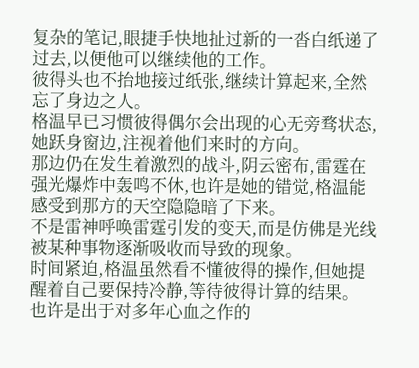复杂的笔记,眼捷手快地扯过新的一沓白纸递了过去,以便他可以继续他的工作。
彼得头也不抬地接过纸张,继续计算起来,全然忘了身边之人。
格温早已习惯彼得偶尔会出现的心无旁骛状态,她跃身窗边,注视着他们来时的方向。
那边仍在发生着激烈的战斗,阴云密布,雷霆在强光爆炸中轰鸣不休,也许是她的错觉,格温能感受到那方的天空隐隐暗了下来。
不是雷神呼唤雷霆引发的变天,而是仿佛是光线被某种事物逐渐吸收而导致的现象。
时间紧迫,格温虽然看不懂彼得的操作,但她提醒着自己要保持冷静,等待彼得计算的结果。
也许是出于对多年心血之作的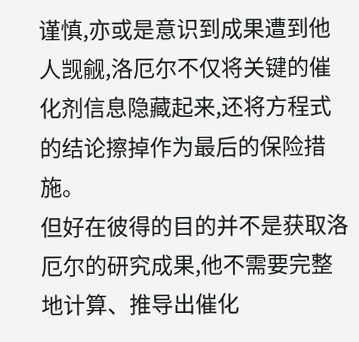谨慎,亦或是意识到成果遭到他人觊觎,洛厄尔不仅将关键的催化剂信息隐藏起来,还将方程式的结论擦掉作为最后的保险措施。
但好在彼得的目的并不是获取洛厄尔的研究成果,他不需要完整地计算、推导出催化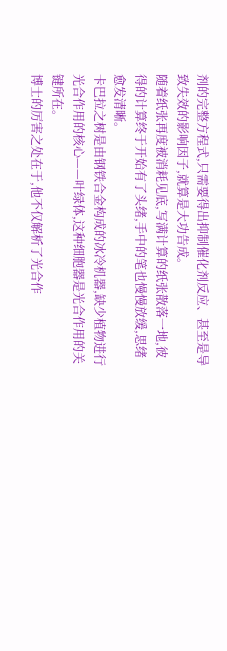剂的完整方程式,只需要得出抑制催化剂反应、甚至是导致失效的影响因子,就算是大功告成。
随着纸张再度被消耗见底,写满计算的纸张散落一地,彼得的计算终于开始有了头绪,手中的笔也慢慢放缓,思绪愈发清晰。
卡巴拉之树是由钢铁合金构成的冰冷机器,缺少植物进行光合作用的核心——叶绿体,这种细胞器是光合作用的关键所在。
博士的厉害之处在于,他不仅解析了光合作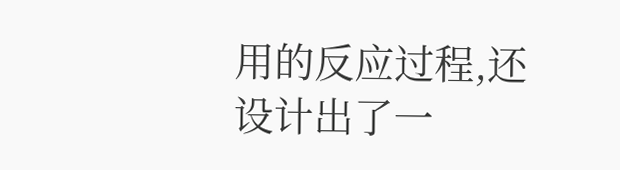用的反应过程,还设计出了一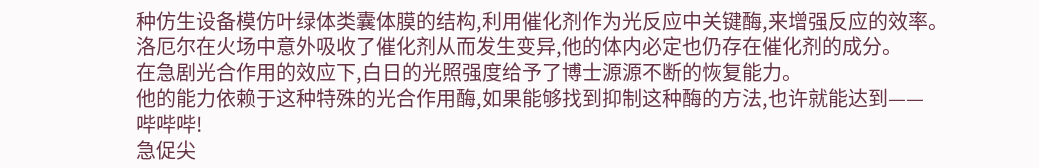种仿生设备模仿叶绿体类囊体膜的结构,利用催化剂作为光反应中关键酶,来增强反应的效率。
洛厄尔在火场中意外吸收了催化剂从而发生变异,他的体内必定也仍存在催化剂的成分。
在急剧光合作用的效应下,白日的光照强度给予了博士源源不断的恢复能力。
他的能力依赖于这种特殊的光合作用酶,如果能够找到抑制这种酶的方法,也许就能达到——
哔哔哔!
急促尖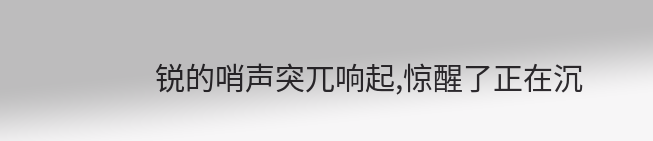锐的哨声突兀响起,惊醒了正在沉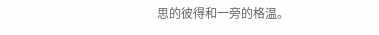思的彼得和一旁的格温。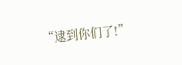“逮到你们了!”